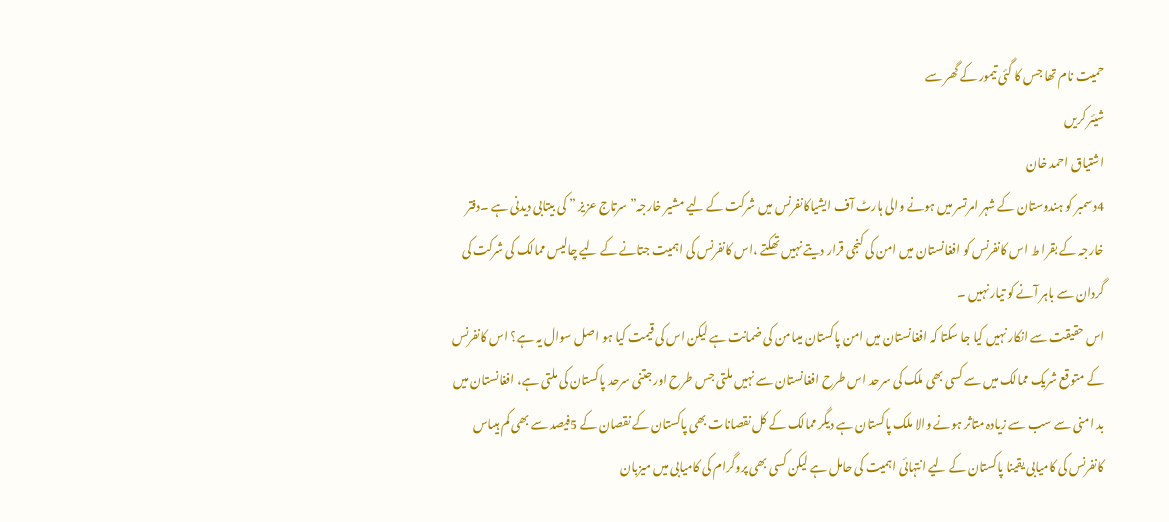حمیت نام تھا جس کا گئی تیمور کے گھر سے
شیئر کریں
اشتیاق احمد خان
4دسمبر کو ہندوستان کے شہر امرتسر میں ہونے والی ہارٹ آف ایشیاکانفرنس میں شرکت کے لیے مشیر خارجہ” سرتاج عزیز ” کی بیتابی دیدنی ہے ۔دفتر خارجہ کے بقرا ط اس کانفرنس کو افغانستان میں امن کی کنجی قرار دیتے نہیں تھکتے ،اس کانفرنس کی اہمیت جتانے کے لیے چالیس ممالک کی شرکت کی گردان سے باہر آنے کو تیار نہیں ۔
اس حقیقت سے انکار نہیں کیا جا سکتا کہ افغانستان میں امن پاکستان میںامن کی ضمانت ہے لیکن اس کی قیمت کیا ہو اصل سوال یہ ہے؟ اس کانفرنس کے متوقع شریک ممالک میں سے کسی بھی ملک کی سرحد اس طرح افغانستان سے نہیں ملتی جس طرح اور جتنی سرحد پاکستان کی ملتی ہے، افغانستان میں بد امنی سے سب سے زیادہ متاثر ہونے والا ملک پاکستان ہے دیگر ممالک کے کل نقصانات بھی پاکستان کے نقصان کے 5فیصد سے بھی کم ہیںاس کانفرنس کی کامیابی یقینا پاکستان کے لیے انتہائی اہمیت کی حامل ہے لیکن کسی بھی پروگرام کی کامیابی میں میزبان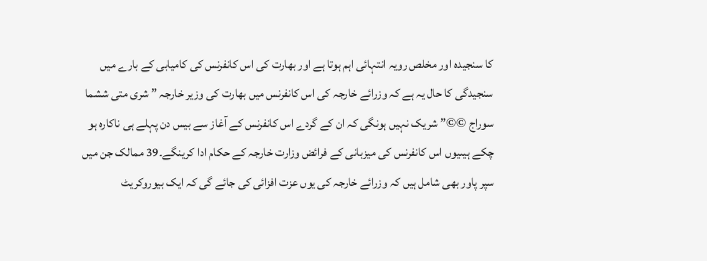کا سنجیدہ اور مخلص رویہ انتہائی اہم ہوتا ہے اور بھارت کی اس کانفرنس کی کامیابی کے بارے میں سنجیدگی کا حال یہ ہے کہ وزرائے خارجہ کی اس کانفرنس میں بھارت کی وزیر خارجہ ” شری متی ششما سوراج ©©” شریک نہیں ہونگی کہ ان کے گردے اس کانفرنس کے آغاز سے بیس دن پہلے ہی ناکارہ ہو چکے ہیںیوں اس کانفرنس کی میزبانی کے فرائض وزارت خارجہ کے حکام ادا کرینگے۔39 ممالک جن میں سپر پاور بھی شامل ہیں کہ وزرائے خارجہ کی یوں عزت افزائی کی جائے گی کہ ایک بیوروکریٹ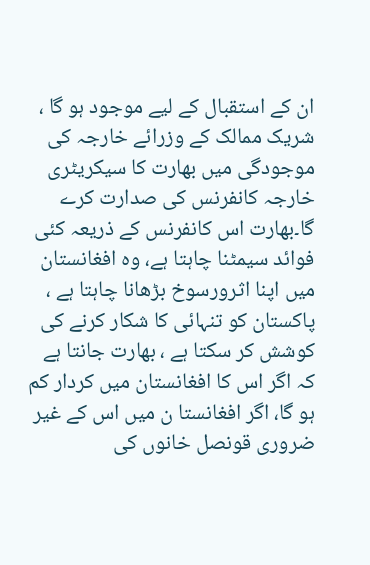ان کے استقبال کے لیے موجود ہو گا ، شریک ممالک کے وزرائے خارجہ کی موجودگی میں بھارت کا سیکریٹری خارجہ کانفرنس کی صدارت کرے گا۔بھارت اس کانفرنس کے ذریعہ کئی فوائد سیمٹنا چاہتا ہے، وہ افغانستان میں اپنا اثرورسوخ بڑھانا چاہتا ہے ، پاکستان کو تنہائی کا شکار کرنے کی کوشش کر سکتا ہے ، بھارت جانتا ہے کہ اگر اس کا افغانستان میں کردار کم ہو گا، اگر افغانستا ن میں اس کے غیر ضروری قونصل خانوں کی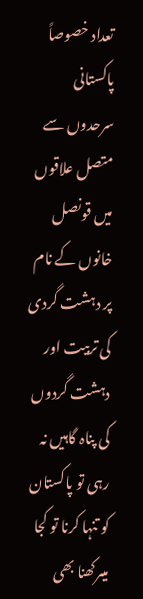تعداد خصوصاً پاکستانی سرحدوں سے متصل علاقوں میں قونصل خانوں کے نام پر دہشت گردی کی تربیت اور دہشت گردوں کی پناہ گاہیں نہ رہی تو پاکستان کو تنہا کرنا تو کجا میںرکھنا بھی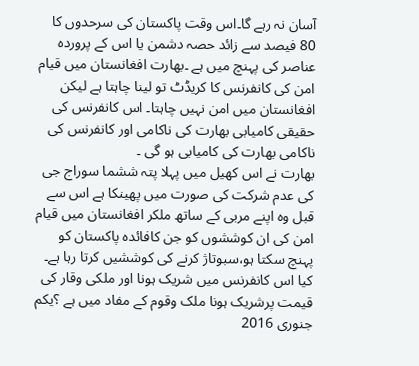آسان نہ رہے گا۔اس وقت پاکستان کی سرحدوں کا 80 فیصد سے زائد حصہ دشمن یا اس کے پروردہ عناصر کی پہنچ میں ہے ۔بھارت افغانستان میں قیام امن کی کانفرنس کا کریڈٹ تو لینا چاہتا ہے لیکن افغانستان میں امن نہیں چاہتا۔ اس کانفرنس کی حقیقی کامیابی بھارت کی ناکامی اور کانفرنس کی ناکامی بھارت کی کامیابی ہو گی ۔
بھارت نے اس کھیل میں پہلا پتہ ششما سوراج جی کی عدم شرکت کی صورت میں پھینکا ہے اس سے قبل وہ اپنے مربی کے ساتھ ملکر افغانستان میں قیام امن کی ان کوششوں کو جن کافائدہ پاکستان کو پہنچ سکتا ہو،سبوتاژ کرنے کی کوششیں کرتا رہا ہے۔
کیا اس کانفرنس میں شریک ہونا اور ملکی وقار کی قیمت پرشریک ہونا ملک وقوم کے مفاد میں ہے ؟یکم جنوری 2016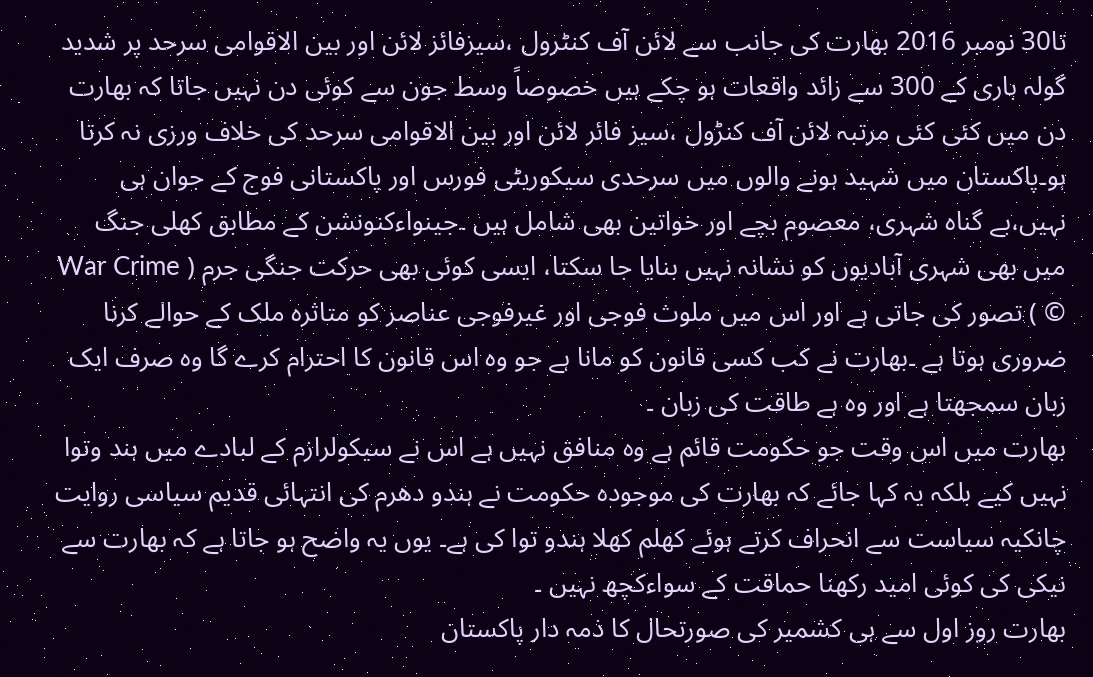تا30 نومبر 2016 بھارت کی جانب سے لائن آف کنٹرول ،سیزفائز لائن اور بین الاقوامی سرحد پر شدید گولہ باری کے 300 سے زائد واقعات ہو چکے ہیں خصوصاً وسط جون سے کوئی دن نہیں جاتا کہ بھارت دن میں کئی کئی مرتبہ لائن آف کنڑول ،سیز فائر لائن اور بین الاقوامی سرحد کی خلاف ورزی نہ کرتا ہو۔پاکستان میں شہید ہونے والوں میں سرحدی سیکوریٹی فورس اور پاکستانی فوج کے جوان ہی نہیں،بے گناہ شہری، معصوم بچے اور خواتین بھی شامل ہیں ۔جینواءکنونشن کے مطابق کھلی جنگ میں بھی شہری آبادیوں کو نشانہ نہیں بنایا جا سکتا، ایسی کوئی بھی حرکت جنگی جرم ( War Crime © ) تصور کی جاتی ہے اور اس میں ملوث فوجی اور غیرفوجی عناصر کو متاثرہ ملک کے حوالے کرنا ضروری ہوتا ہے ۔بھارت نے کب کسی قانون کو مانا ہے جو وہ اس قانون کا احترام کرے گا وہ صرف ایک زبان سمجھتا ہے اور وہ ہے طاقت کی زبان ۔
بھارت میں اس وقت جو حکومت قائم ہے وہ منافق نہیں ہے اس نے سیکولرازم کے لبادے میں ہند وتوا نہیں کیے بلکہ یہ کہا جائے کہ بھارت کی موجودہ حکومت نے ہندو دھرم کی انتہائی قدیم سیاسی روایت چانکیہ سیاست سے انحراف کرتے ہوئے کھلم کھلا ہندو توا کی ہے۔ یوں یہ واضح ہو جاتا ہے کہ بھارت سے نیکی کی کوئی امید رکھنا حماقت کے سواءکچھ نہیں ۔
بھارت روز اول سے ہی کشمیر کی صورتحال کا ذمہ دار پاکستان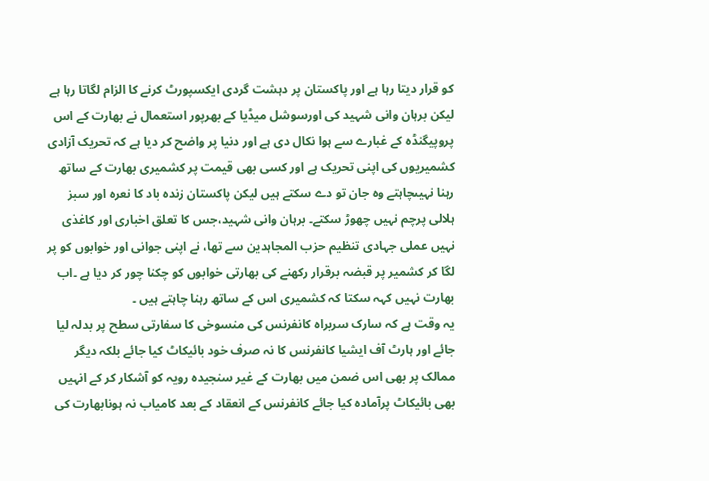کو قرار دیتا رہا ہے اور پاکستان پر دہشت گردی ایکسپورٹ کرنے کا الزام لگاتا رہا ہے لیکن برہان وانی شہید کی اورسوشل میڈیا کے بھرپور استعمال نے بھارت کے اس پروپیگنڈہ کے غبارے سے ہوا نکال دی ہے اور دنیا پر واضح کر دیا ہے کہ تحریک آزادی کشمیریوں کی اپنی تحریک ہے اور کسی بھی قیمت پر کشمیری بھارت کے ساتھ رہنا نہیںچاہتے وہ جان تو دے سکتے ہیں لیکن پاکستان زندہ باد کا نعرہ اور سبز ہلالی پرچم نہیں چھوڑ سکتے۔ برہان وانی شہید،جس کا تعلق اخباری اور کاغذی نہیں عملی جہادی تنظیم حزب المجاہدین سے تھا، نے اپنی جوانی اور خوابوں کو پر لگا کر کشمیر پر قبضہ برقرار رکھنے کی بھارتی خوابوں کو چکنا چور کر دیا ہے ۔اب بھارت نہیں کہہ سکتا کہ کشمیری اس کے ساتھ رہنا چاہتے ہیں ۔
یہ وقت ہے کہ سارک سربراہ کانفرنس کی منسوخی کا سفارتی سطح پر بدلہ لیا جائے اور ہارٹ آف ایشیا کانفرنس کا نہ صرف خود بائیکاٹ کیا جائے بلکہ دیگر ممالک پر بھی اس ضمن میں بھارت کے غیر سنجیدہ رویہ کو آشکار کر کے انہیں بھی بائیکاٹ پرآمادہ کیا جائے کانفرنس کے انعقاد کے بعد کامیاب نہ ہونابھارت کی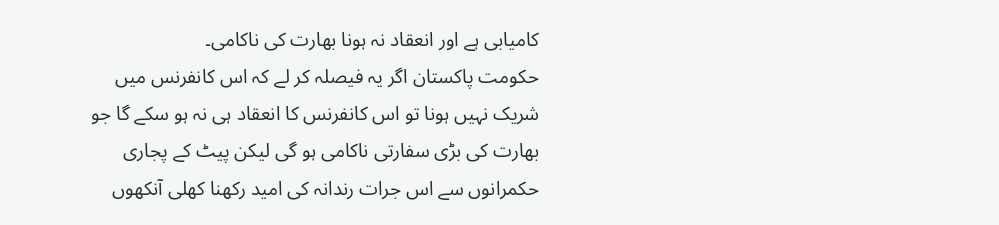کامیابی ہے اور انعقاد نہ ہونا بھارت کی ناکامی۔
حکومت پاکستان اگر یہ فیصلہ کر لے کہ اس کانفرنس میں شریک نہیں ہونا تو اس کانفرنس کا انعقاد ہی نہ ہو سکے گا جو بھارت کی بڑی سفارتی ناکامی ہو گی لیکن پیٹ کے پجاری حکمرانوں سے اس جرات رندانہ کی امید رکھنا کھلی آنکھوں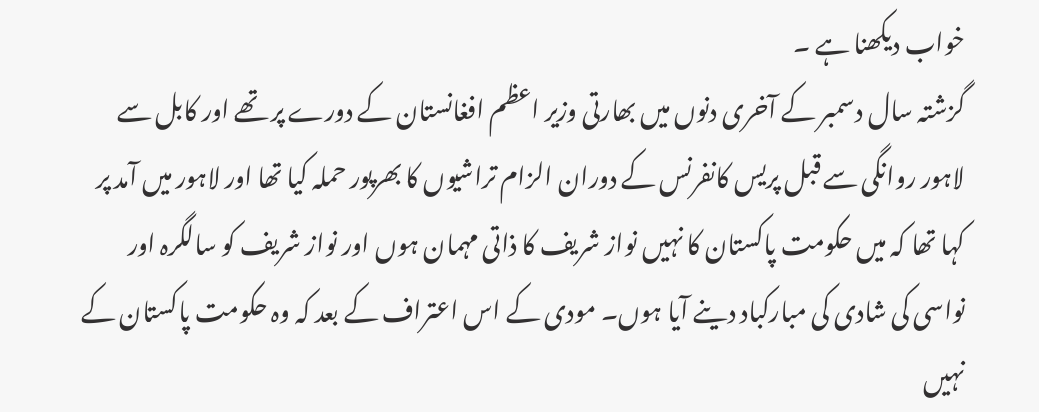خواب دیکھنا ہے ۔
گزشتہ سال دسمبر کے آخری دنوں میں بھارتی وزیر اعظم افغانستان کے دورے پر تھے اور کابل سے لاہور روانگی سے قبل پریس کانفرنس کے دوران الزام تراشیوں کا بھرپور حملہ کیا تھا اور لاہور میں آمد پر کہا تھا کہ میں حکومت پاکستان کا نہیں نواز شریف کا ذاتی مہمان ہوں اور نواز شریف کو سالگرہ اور نواسی کی شادی کی مبارکباد دینے آیا ہوں۔ مودی کے اس اعتراف کے بعد کہ وہ حکومت پاکستان کے نہیں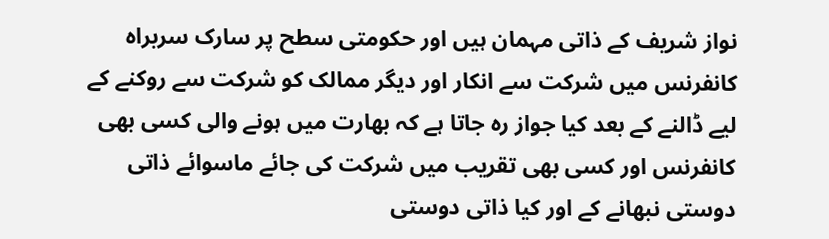نواز شریف کے ذاتی مہمان ہیں اور حکومتی سطح پر سارک سربراہ کانفرنس میں شرکت سے انکار اور دیگر ممالک کو شرکت سے روکنے کے لیے ڈالنے کے بعد کیا جواز رہ جاتا ہے کہ بھارت میں ہونے والی کسی بھی کانفرنس اور کسی بھی تقریب میں شرکت کی جائے ماسوائے ذاتی دوستی نبھانے کے اور کیا ذاتی دوستی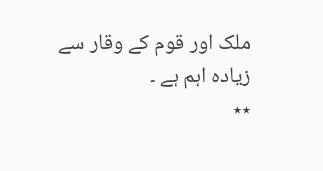ملک اور قوم کے وقار سے زیادہ اہم ہے ۔
٭٭